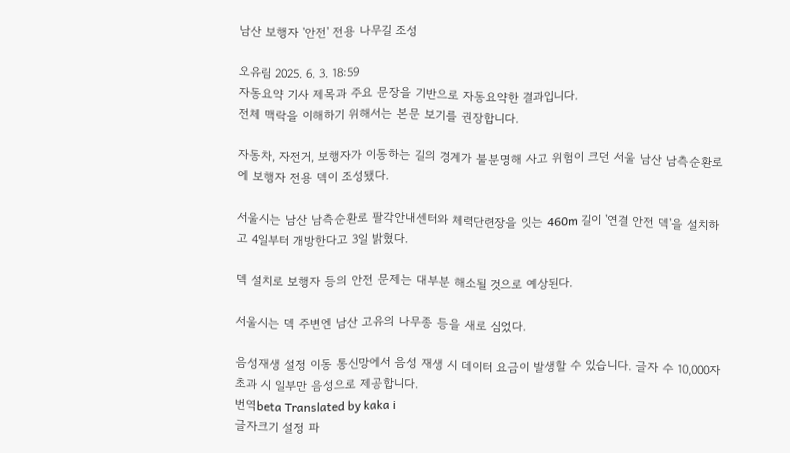남산 보행자 '안전' 전용 나무길 조성

오유림 2025. 6. 3. 18:59
자동요약 기사 제목과 주요 문장을 기반으로 자동요약한 결과입니다.
전체 맥락을 이해하기 위해서는 본문 보기를 권장합니다.

자동차, 자전거, 보행자가 이동하는 길의 경계가 불분명해 사고 위험이 크던 서울 남산 남측순환로에 보행자 전용 덱이 조성됐다.

서울시는 남산 남측순환로 팔각안내센터와 체력단련장을 잇는 460m 길이 '연결 안전 덱'을 설치하고 4일부터 개방한다고 3일 밝혔다.

덱 설치로 보행자 등의 안전 문제는 대부분 해소될 것으로 예상된다.

서울시는 덱 주변엔 남산 고유의 나무종 등을 새로 심었다.

음성재생 설정 이동 통신망에서 음성 재생 시 데이터 요금이 발생할 수 있습니다. 글자 수 10,000자 초과 시 일부만 음성으로 제공합니다.
번역beta Translated by kaka i
글자크기 설정 파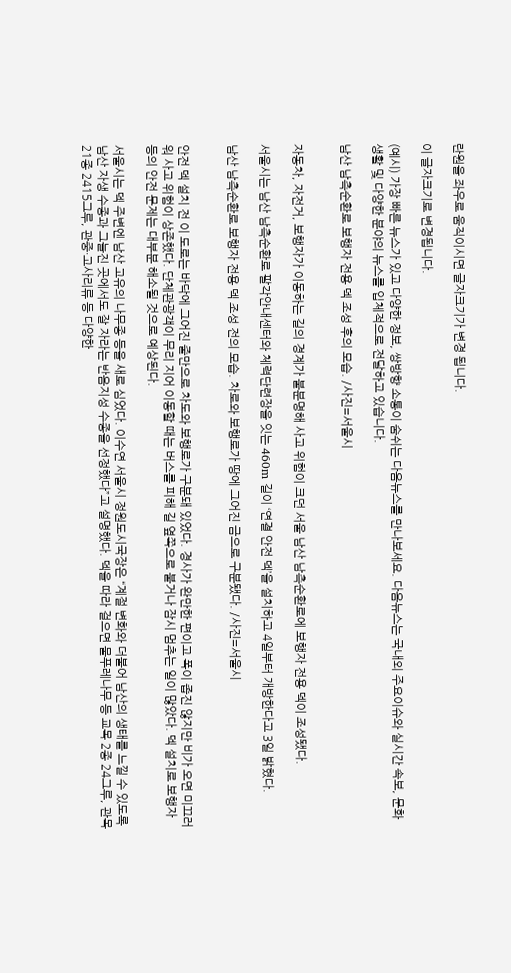란원을 좌우로 움직이시면 글자크기가 변경 됩니다.

이 글자크기로 변경됩니다.

(예시) 가장 빠른 뉴스가 있고 다양한 정보, 쌍방향 소통이 숨쉬는 다음뉴스를 만나보세요. 다음뉴스는 국내외 주요이슈와 실시간 속보, 문화생활 및 다양한 분야의 뉴스를 입체적으로 전달하고 있습니다.

남산 남측순환로 보행자 전용 덱 조성 후의 모습. /사진=서울시


자동차, 자전거, 보행자가 이동하는 길의 경계가 불분명해 사고 위험이 크던 서울 남산 남측순환로에 보행자 전용 덱이 조성됐다.

서울시는 남산 남측순환로 팔각안내센터와 체력단련장을 잇는 460m 길이 ‘연결 안전 덱’을 설치하고 4일부터 개방한다고 3일 밝혔다.

남산 남측순환로 보행자 전용 덱 조성 전의 모습. 차로와 보행로가 땅에 그어진 금으로 구분됐다. /사진=서울시


안전 덱 설치 전 이 도로는 바닥에 그어진 줄만으로 차도와 보행로가 구분돼 있었다. 경사가 완만한 편이고 폭이 좁진 않지만 비가 오면 미끄러워 사고 위험이 상존했다. 단체관광객이 무리 지어 이동할 때는 버스를 피해 길 옆쪽으로 붙거나 잠시 멈추는 일이 많았다. 덱 설치로 보행자 등의 안전 문제는 대부분 해소될 것으로 예상된다.

서울시는 덱 주변엔 남산 고유의 나무종 등을 새로 심었다. 이수연 서울시 정원도시국장은 “계절 변화와 더불어 남산의 생태를 느낄 수 있도록 남산 자생 수종과 그늘진 곳에서도 잘 자라는 반음지성 수종을 선정했다”고 설명했다. 덱을 따라 걸으면 물푸레나무 등 교목 2종 24그루, 관목 21종 2415그루, 관중·고사리류 등 다양한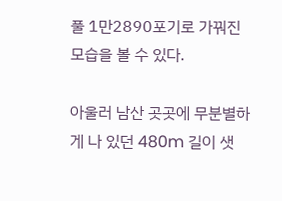풀 1만2890포기로 가꿔진 모습을 볼 수 있다.

아울러 남산 곳곳에 무분별하게 나 있던 480m 길이 샛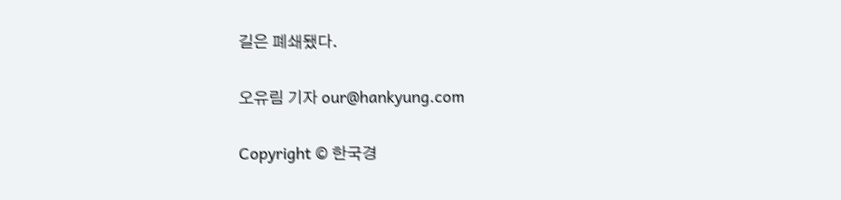길은 폐쇄됐다.

오유림 기자 our@hankyung.com

Copyright © 한국경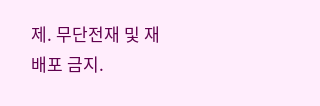제. 무단전재 및 재배포 금지.